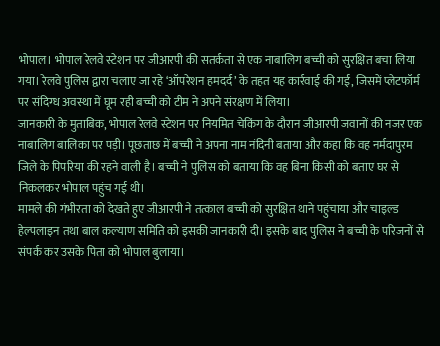भोपाल। भोपाल रेलवे स्टेशन पर जीआरपी की सतर्कता से एक नाबालिग बच्ची को सुरक्षित बचा लिया गया। रेलवे पुलिस द्वारा चलाए जा रहे ‘ऑपरेशन हमदर्द’ के तहत यह कार्रवाई की गई, जिसमें प्लेटफॉर्म पर संदिग्ध अवस्था में घूम रही बच्ची को टीम ने अपने संरक्षण में लिया।
जानकारी के मुताबिक, भोपाल रेलवे स्टेशन पर नियमित चेकिंग के दौरान जीआरपी जवानों की नजर एक नाबालिग बालिका पर पड़ी। पूछताछ में बच्ची ने अपना नाम नंदिनी बताया और कहा कि वह नर्मदापुरम जिले के पिपरिया की रहने वाली है। बच्ची ने पुलिस को बताया कि वह बिना किसी को बताए घर से निकलकर भोपाल पहुंच गई थी।
मामले की गंभीरता को देखते हुए जीआरपी ने तत्काल बच्ची को सुरक्षित थाने पहुंचाया और चाइल्ड हेल्पलाइन तथा बाल कल्याण समिति को इसकी जानकारी दी। इसके बाद पुलिस ने बच्ची के परिजनों से संपर्क कर उसके पिता को भोपाल बुलाया।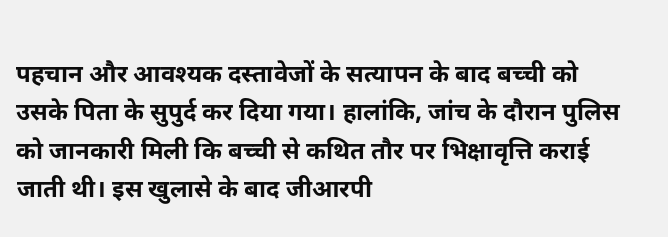पहचान और आवश्यक दस्तावेजों के सत्यापन के बाद बच्ची को उसके पिता के सुपुर्द कर दिया गया। हालांकि, जांच के दौरान पुलिस को जानकारी मिली कि बच्ची से कथित तौर पर भिक्षावृत्ति कराई जाती थी। इस खुलासे के बाद जीआरपी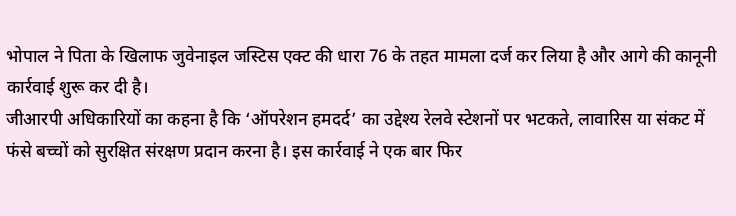भोपाल ने पिता के खिलाफ जुवेनाइल जस्टिस एक्ट की धारा 76 के तहत मामला दर्ज कर लिया है और आगे की कानूनी कार्रवाई शुरू कर दी है।
जीआरपी अधिकारियों का कहना है कि ‘ऑपरेशन हमदर्द’ का उद्देश्य रेलवे स्टेशनों पर भटकते, लावारिस या संकट में फंसे बच्चों को सुरक्षित संरक्षण प्रदान करना है। इस कार्रवाई ने एक बार फिर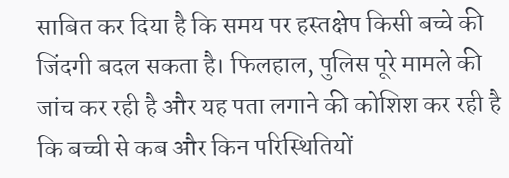साबित कर दिया है कि समय पर हस्तक्षेप किसी बच्चे की जिंदगी बदल सकता है। फिलहाल, पुलिस पूरे मामले की जांच कर रही है और यह पता लगाने की कोशिश कर रही है कि बच्ची से कब और किन परिस्थितियों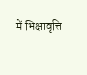में भिक्षावृत्ति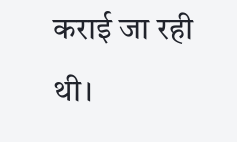कराई जा रही थी।